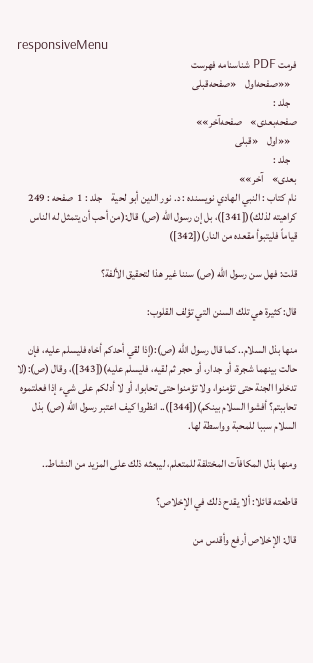responsiveMenu
فرمت PDF شناسنامه فهرست
   ««صفحه‌اول    «صفحه‌قبلی
   جلد :
صفحه‌بعدی»    صفحه‌آخر»»
   ««اول    «قبلی
   جلد :
بعدی»    آخر»»
نام کتاب : النبي الهادي نویسنده : د. نور الدين أبو لحية    جلد : 1  صفحه : 249
كراهيته لذلك)([341])، بل إن رسول الله (ص) قال:(من أحب أن يتمثل له الناس قياماً فليتبوأ مقعده من النار)([342])

قلت: فهل سن رسول الله (ص) سننا غير هذا لتحقيق الألفة؟

قال: كثيرة هي تلك السنن التي تؤلف القلوب:

منها بذل السلام.. كما قال رسول الله (ص):(إذا لقي أحدكم أخاه فليسلم عليه، فإن حالت بينهما شجرة، أو ‌جدار، أو حجر ثم لقيه، فليسلم عليه)([343])، وقال (ص):(لا تدخلوا الجنة حتى تؤمنوا، ولا تؤمنوا حتى تحابوا، ‌أو لا أدلكم على شيء إذا فعلتموه تحاببتم؟ أفشوا السلام بينكم)([344]).. انظروا كيف اعتبر رسول الله (ص) بذل السلام سببا للمحبة وواسطة لها.

ومنها بذل المكافآت المختلفة للمتعلم، ليبعثه ذلك على المزيد من النشاط..

قاطعته قائلا: ألا يقدح ذلك في الإخلاص؟

قال: الإخلاص أرفع وأقدس من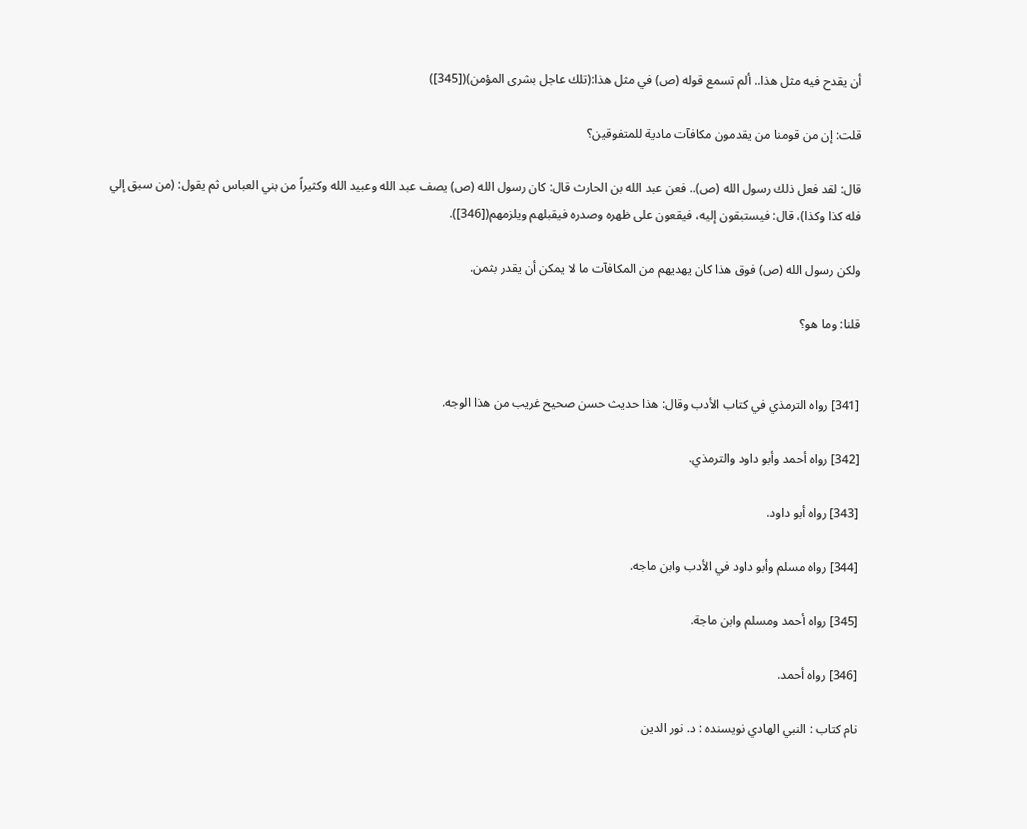أن يقدح فيه مثل هذا.. ألم تسمع قوله (ص) في مثل هذا:(تلك عاجل بشرى المؤمن)([345])

قلت: إن من قومنا من يقدمون مكافآت مادية للمتفوقين؟

قال: لقد فعل ذلك رسول الله (ص).. فعن عبد الله بن الحارث قال: كان رسول الله (ص) يصف عبد الله وعبيد الله ‌وكثيراً من بني العباس ثم يقول: (من سبق إلي فله كذا وكذا)، قال: فيستبقون إليه، فيقعون على ‌ظهره وصدره فيقبلهم ويلزمهم([346]).

ولكن رسول الله (ص) فوق هذا كان يهديهم من المكافآت ما لا يمكن أن يقدر بثمن.

قلنا: وما هو؟


[341] رواه الترمذي في كتاب الأدب وقال: هذا حديث حسن صحيح غريب من هذا الوجه.

[342] رواه أحمد وأبو داود والترمذي.

[343] رواه أبو داود.

[344] رواه مسلم وأبو داود في الأدب وابن ماجه.

[345] رواه أحمد ومسلم وابن ماجة.

[346] رواه أحمد.

نام کتاب : النبي الهادي نویسنده : د. نور الدين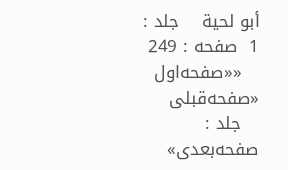أبو لحية    جلد : 1  صفحه : 249
   ««صفحه‌اول    «صفحه‌قبلی
   جلد :
صفحه‌بعدی»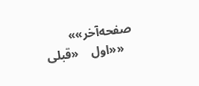صفحه‌آخر»»
   ««اول    «قبلی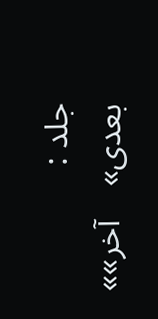جلد :
بعدی»    آخر»»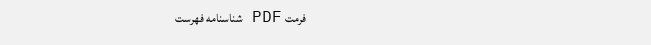فرمت PDF شناسنامه فهرست